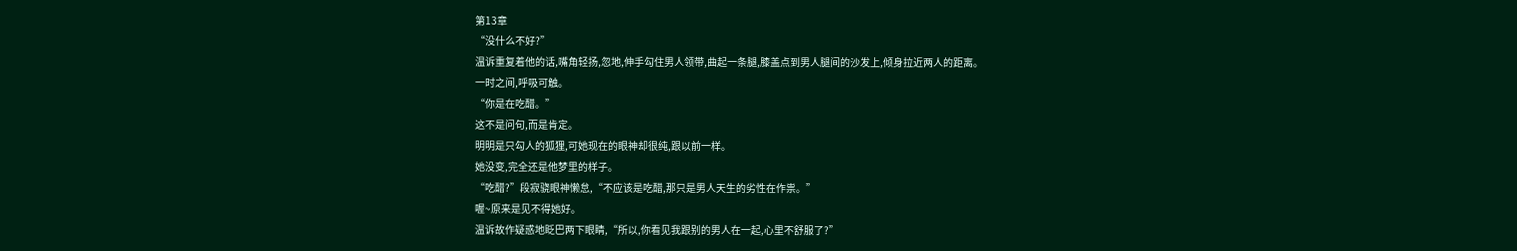第13章
“没什么不好?”
温诉重复着他的话,嘴角轻扬,忽地,伸手勾住男人领带,曲起一条腿,膝盖点到男人腿间的沙发上,倾身拉近两人的距离。
一时之间,呼吸可触。
“你是在吃醋。”
这不是问句,而是肯定。
明明是只勾人的狐狸,可她现在的眼神却很纯,跟以前一样。
她没变,完全还是他梦里的样子。
“吃醋?”段寂骁眼神懒怠,“不应该是吃醋,那只是男人天生的劣性在作祟。”
喔~原来是见不得她好。
温诉故作疑惑地眨巴两下眼睛,“所以,你看见我跟别的男人在一起,心里不舒服了?”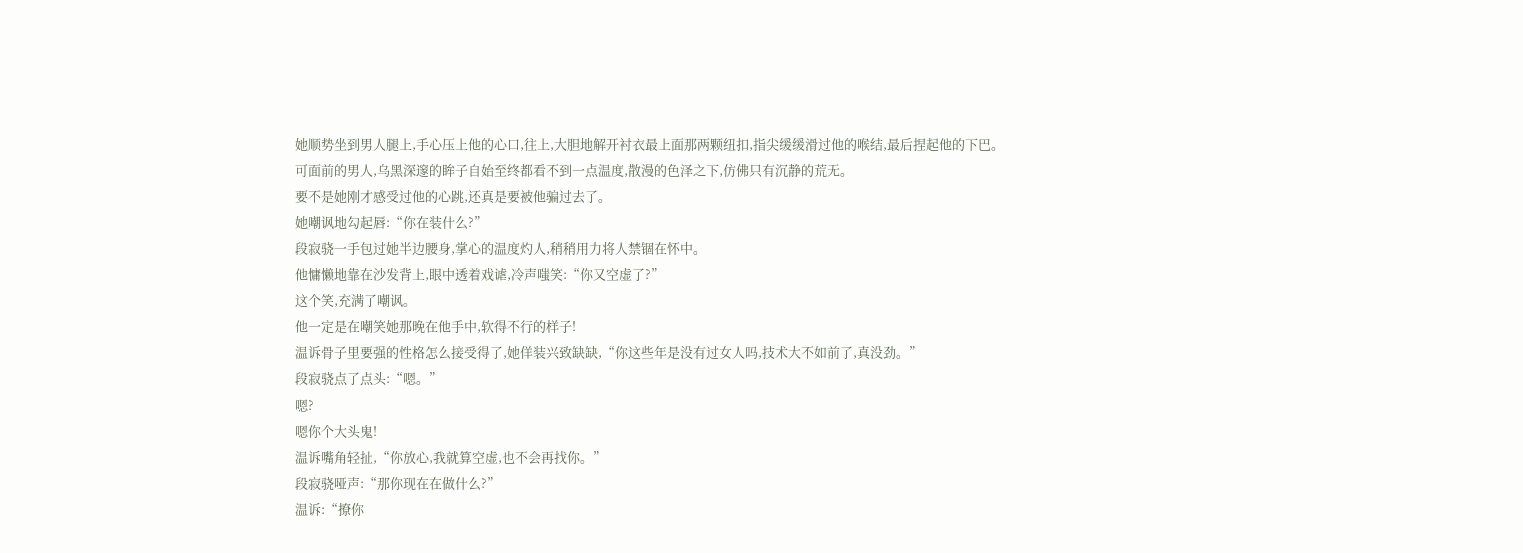她顺势坐到男人腿上,手心压上他的心口,往上,大胆地解开衬衣最上面那两颗纽扣,指尖缓缓滑过他的喉结,最后捏起他的下巴。
可面前的男人,乌黑深邃的眸子自始至终都看不到一点温度,散漫的色泽之下,仿佛只有沉静的荒无。
要不是她刚才感受过他的心跳,还真是要被他骗过去了。
她嘲讽地勾起唇:“你在装什么?”
段寂骁一手包过她半边腰身,掌心的温度灼人,稍稍用力将人禁锢在怀中。
他慵懒地靠在沙发背上,眼中透着戏谑,冷声嗤笑:“你又空虚了?”
这个笑,充满了嘲讽。
他一定是在嘲笑她那晚在他手中,软得不行的样子!
温诉骨子里要强的性格怎么接受得了,她佯装兴致缺缺,“你这些年是没有过女人吗,技术大不如前了,真没劲。”
段寂骁点了点头:“嗯。”
嗯?
嗯你个大头鬼!
温诉嘴角轻扯,“你放心,我就算空虚,也不会再找你。”
段寂骁哑声:“那你现在在做什么?”
温诉:“撩你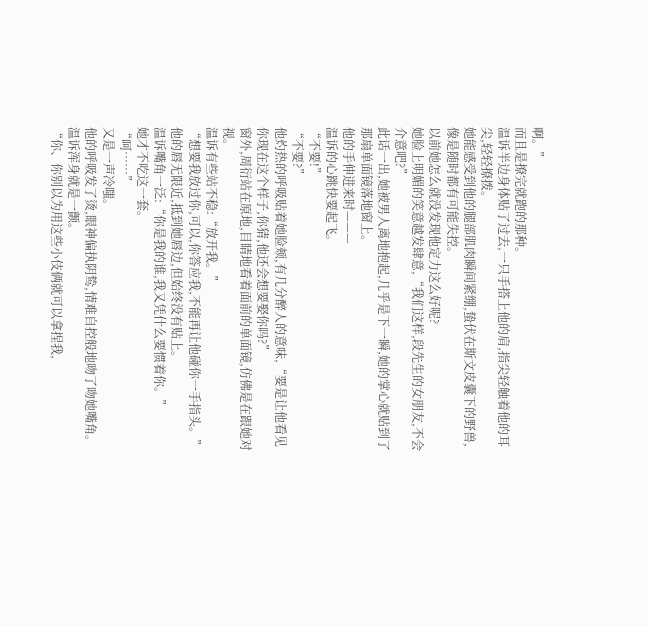啊。”
而且是撩完就跑的那种。
温诉半边身体贴了过去,一只手搭上他的肩,指尖轻触着他的耳尖,轻轻撩拨。
她能感受到他的腿部肌肉瞬间紧绷,蛰伏在斯文皮囊下的野兽,像是随时都有可能失控。
以前她怎么就没发现他定力这么好呢?
她脸上明媚的笑意越发肆意,“我们这样,段先生的女朋友,不会介意吧?”
此话一出,她被男人离地抱起,几乎是下一瞬,她的掌心就贴到了那扇单面镜落地窗上。
他的手伸进来时———
温诉的心跳快要起飞。
“不要!”
“不要?”
他灼热的呼吸贴着她脸颊,有几分醉人的意味,“要是让他看见你现在这个样子,你猜,他还会想要娶你吗?”
窗外,周衍站在原地,目睛地看着面前的单面镜,仿佛是在跟她对视。
温诉有些站不稳:“放开我。”
“想要我放过你,可以,你答应我,不能再让他碰你一手指头。”
他的唇无限近,抵到她唇边,但始终没有贴上。
温诉嘴角一泛:“你是我的谁,我又凭什么要惯着你。”
她才不吃这一套。
“呵……”
又是一声冷嗤。
他的呼吸发了烫,眼神偏执阴鸷,情难自控般地吻了吻她嘴角。
温诉浑身就是一颤。
“你、你别以为用这些小伎俩就可以拿捏我,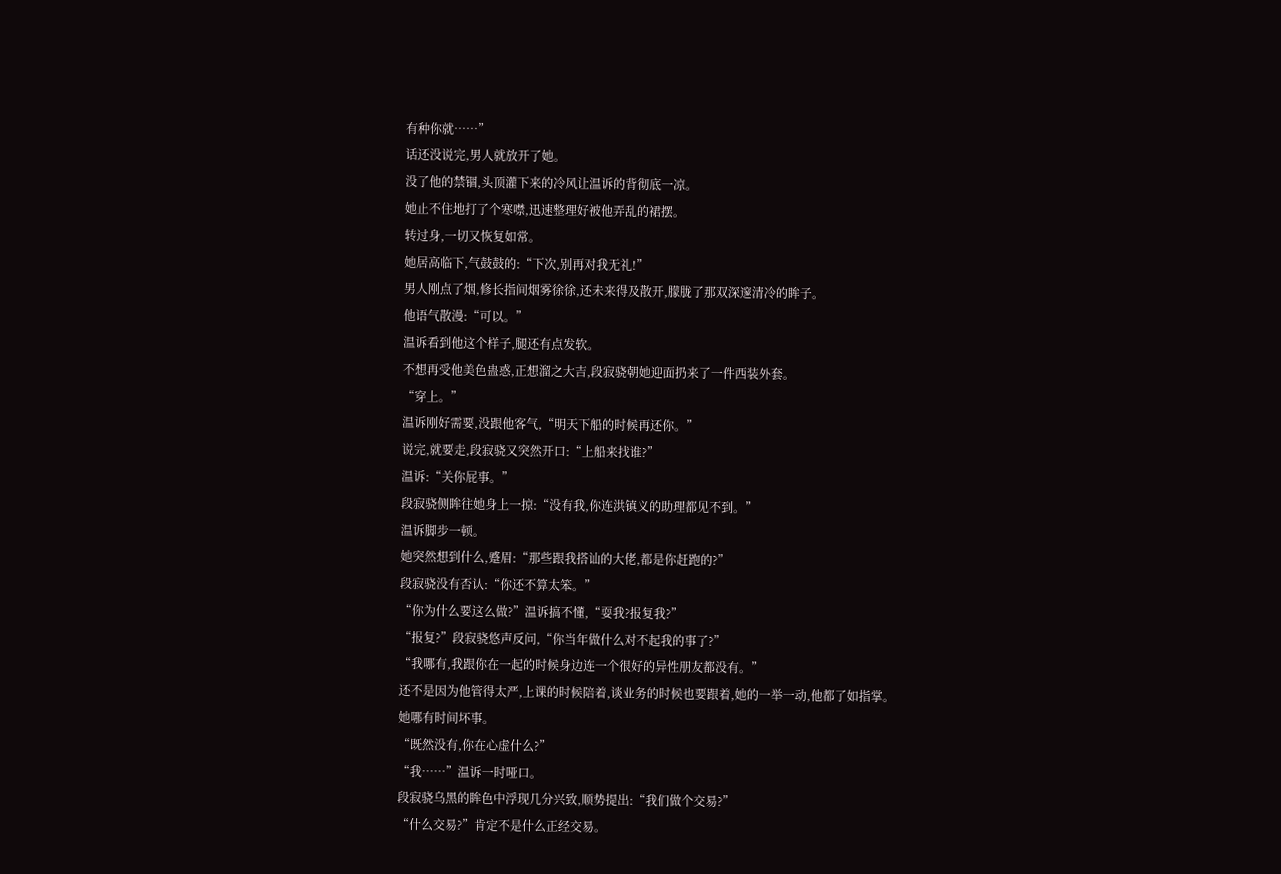有种你就……”
话还没说完,男人就放开了她。
没了他的禁锢,头顶灌下来的冷风让温诉的背彻底一凉。
她止不住地打了个寒噤,迅速整理好被他弄乱的裙摆。
转过身,一切又恢复如常。
她居高临下,气鼓鼓的:“下次,别再对我无礼!”
男人刚点了烟,修长指间烟雾徐徐,还未来得及散开,朦胧了那双深邃清冷的眸子。
他语气散漫:“可以。”
温诉看到他这个样子,腿还有点发软。
不想再受他美色蛊惑,正想溜之大吉,段寂骁朝她迎面扔来了一件西装外套。
“穿上。”
温诉刚好需要,没跟他客气,“明天下船的时候再还你。”
说完,就要走,段寂骁又突然开口:“上船来找谁?”
温诉:“关你屁事。”
段寂骁侧眸往她身上一掠:“没有我,你连洪镇义的助理都见不到。”
温诉脚步一顿。
她突然想到什么,蹙眉:“那些跟我搭讪的大佬,都是你赶跑的?”
段寂骁没有否认:“你还不算太笨。”
“你为什么要这么做?”温诉搞不懂,“耍我?报复我?”
“报复?”段寂骁悠声反问,“你当年做什么对不起我的事了?”
“我哪有,我跟你在一起的时候身边连一个很好的异性朋友都没有。”
还不是因为他管得太严,上课的时候陪着,谈业务的时候也要跟着,她的一举一动,他都了如指掌。
她哪有时间坏事。
“既然没有,你在心虚什么?”
“我……”温诉一时哑口。
段寂骁乌黑的眸色中浮现几分兴致,顺势提出:“我们做个交易?”
“什么交易?”肯定不是什么正经交易。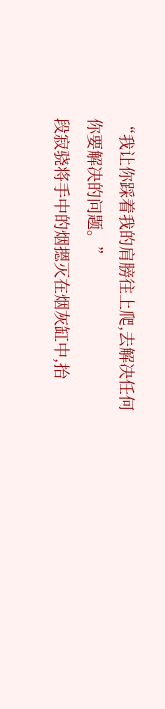“我让你踩着我的肩膀往上爬,去解决任何你要解决的问题。”
段寂骁将手中的烟摁灭在烟灰缸中,抬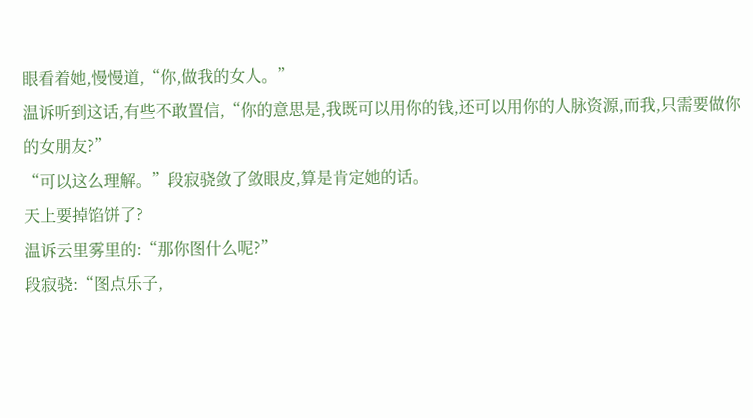眼看着她,慢慢道,“你,做我的女人。”
温诉听到这话,有些不敢置信,“你的意思是,我既可以用你的钱,还可以用你的人脉资源,而我,只需要做你的女朋友?”
“可以这么理解。”段寂骁敛了敛眼皮,算是肯定她的话。
天上要掉馅饼了?
温诉云里雾里的:“那你图什么呢?”
段寂骁:“图点乐子,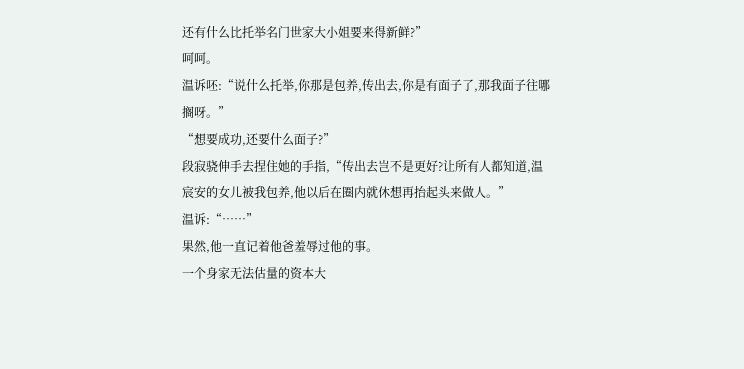还有什么比托举名门世家大小姐要来得新鲜?”
呵呵。
温诉呸:“说什么托举,你那是包养,传出去,你是有面子了,那我面子往哪搁呀。”
“想要成功,还要什么面子?”
段寂骁伸手去捏住她的手指,“传出去岂不是更好?让所有人都知道,温宸安的女儿被我包养,他以后在圈内就休想再抬起头来做人。”
温诉:“……”
果然,他一直记着他爸羞辱过他的事。
一个身家无法估量的资本大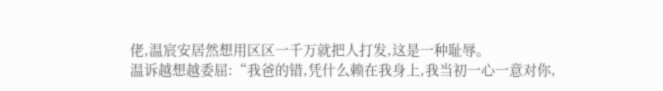佬,温宸安居然想用区区一千万就把人打发,这是一种耻辱。
温诉越想越委屈:“我爸的错,凭什么赖在我身上,我当初一心一意对你,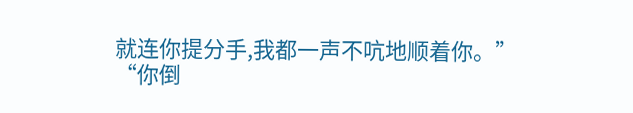就连你提分手,我都一声不吭地顺着你。”
“你倒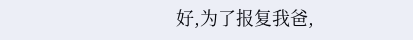好,为了报复我爸,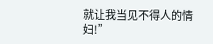就让我当见不得人的情妇!”